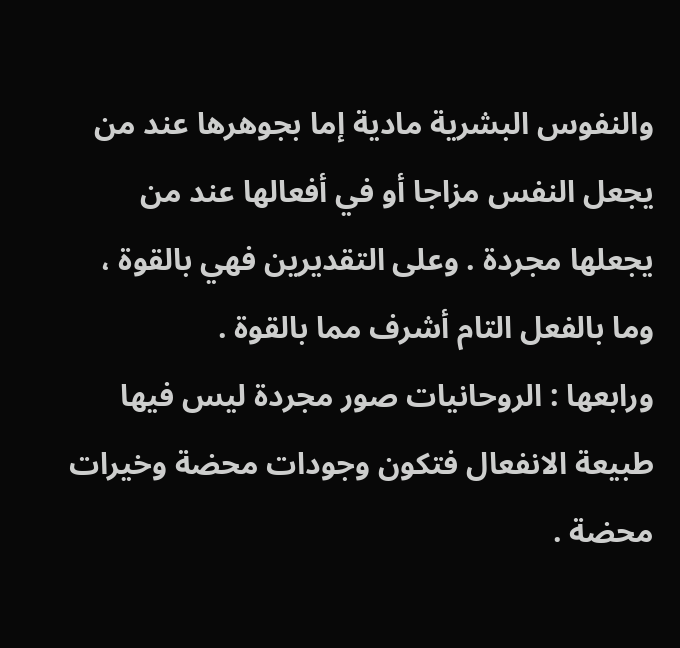والنفوس البشرية مادية إما بجوهرها عند من يجعل النفس مزاجا أو في أفعالها عند من يجعلها مجردة . وعلى التقديرين فهي بالقوة ، وما بالفعل التام أشرف مما بالقوة .
ورابعها : الروحانيات صور مجردة ليس فيها طبيعة الانفعال فتكون وجودات محضة وخيرات محضة .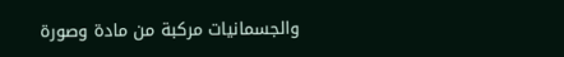والجسمانيات مركبة من مادة وصورة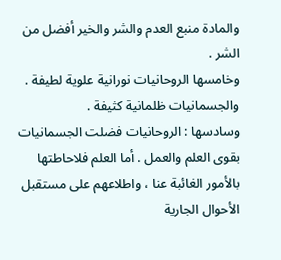والمادة منبع العدم والشر والخير أفضل من الشر .
وخامسها الروحانيات نورانية علوية لطيفة . والجسمانيات ظلمانية كثيفة .
وسادسها : الروحانيات فضلت الجسمانيات بقوى العلم والعمل . أما العلم فلاحاطتها بالأمور الغائبة عنا ، واطلاعهم على مستقبل الأحوال الجارية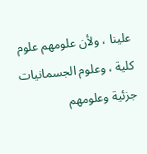علينا ، ولأن علومهم علوم كلية ، وعلوم الجسمانيات جزئية وعلومهم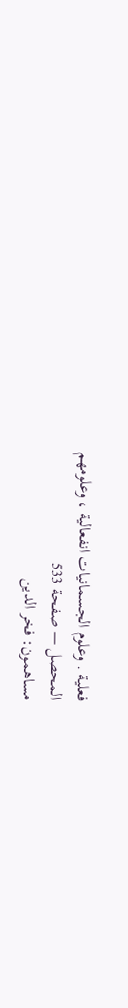فعلية . وعلوم الجسمانيات انفعالية ، وعلومهم
المحصل — صفحة 533
مساهمون: فخر الدين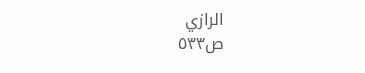الرازي
ص٥٣٣